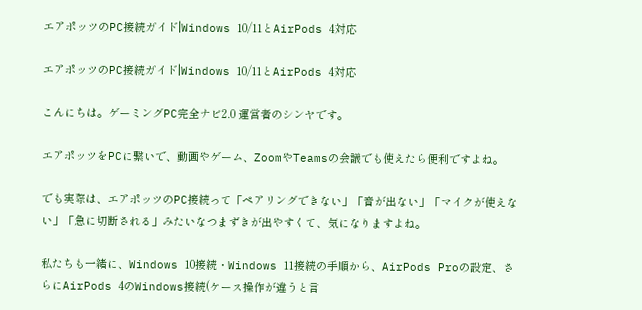エアポッツのPC接続ガイド|Windows 10/11とAirPods 4対応

エアポッツのPC接続ガイド|Windows 10/11とAirPods 4対応

こんにちは。ゲーミングPC完全ナビ2.0 運営者のシンヤです。

エアポッツをPCに繋いで、動画やゲーム、ZoomやTeamsの会議でも使えたら便利ですよね。

でも実際は、エアポッツのPC接続って「ペアリングできない」「音が出ない」「マイクが使えない」「急に切断される」みたいなつまずきが出やすくて、気になりますよね。

私たちも一緒に、Windows 10接続・Windows 11接続の手順から、AirPods Proの設定、さらにAirPods 4のWindows接続(ケース操作が違うと言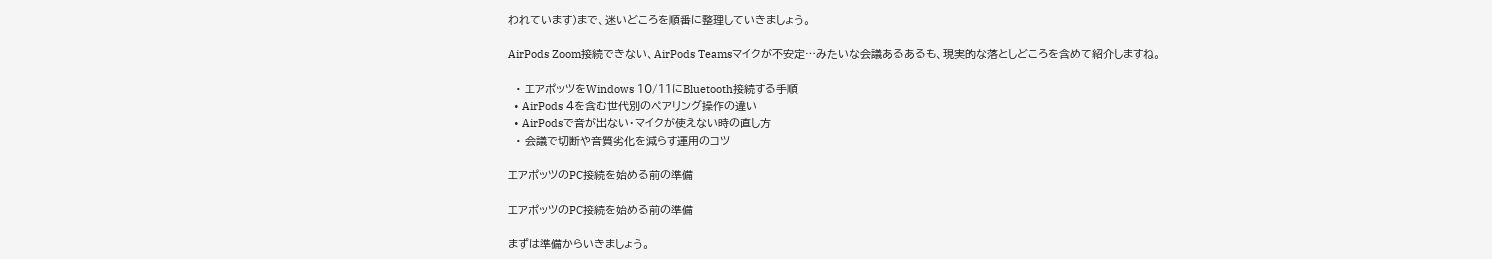われています)まで、迷いどころを順番に整理していきましょう。

AirPods Zoom接続できない、AirPods Teamsマイクが不安定…みたいな会議あるあるも、現実的な落としどころを含めて紹介しますね。

  • エアポッツをWindows 10/11にBluetooth接続する手順
  • AirPods 4を含む世代別のペアリング操作の違い
  • AirPodsで音が出ない・マイクが使えない時の直し方
  • 会議で切断や音質劣化を減らす運用のコツ

エアポッツのPC接続を始める前の準備

エアポッツのPC接続を始める前の準備

まずは準備からいきましょう。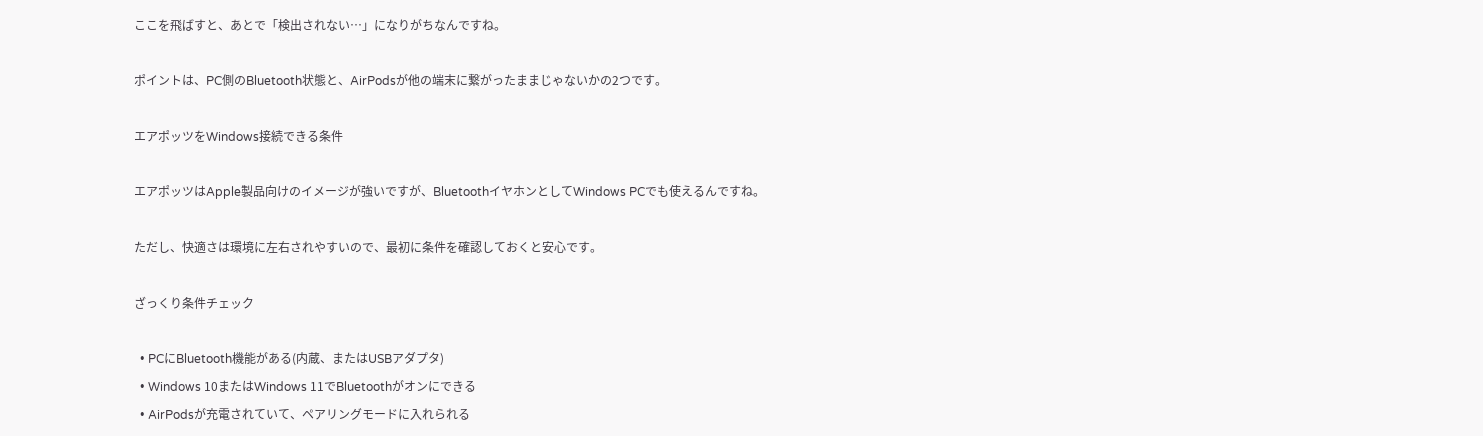ここを飛ばすと、あとで「検出されない…」になりがちなんですね。

ポイントは、PC側のBluetooth状態と、AirPodsが他の端末に繋がったままじゃないかの2つです。

エアポッツをWindows接続できる条件

エアポッツはApple製品向けのイメージが強いですが、BluetoothイヤホンとしてWindows PCでも使えるんですね。

ただし、快適さは環境に左右されやすいので、最初に条件を確認しておくと安心です。

ざっくり条件チェック

  • PCにBluetooth機能がある(内蔵、またはUSBアダプタ)
  • Windows 10またはWindows 11でBluetoothがオンにできる
  • AirPodsが充電されていて、ペアリングモードに入れられる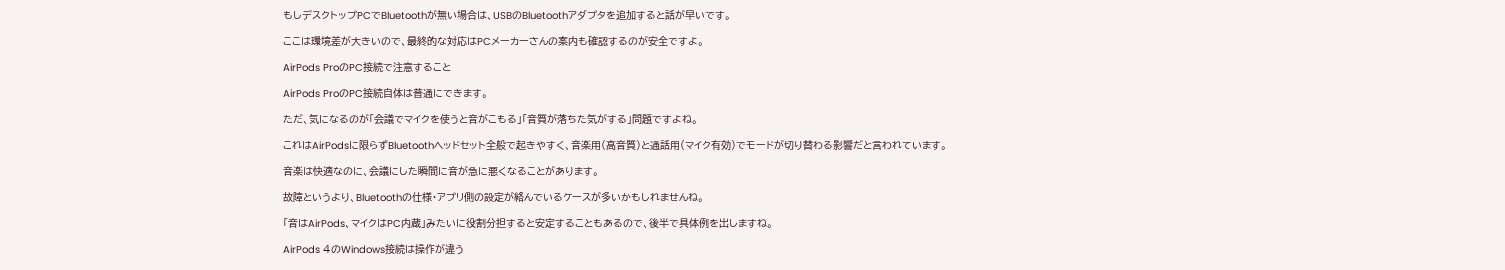もしデスクトップPCでBluetoothが無い場合は、USBのBluetoothアダプタを追加すると話が早いです。

ここは環境差が大きいので、最終的な対応はPCメーカーさんの案内も確認するのが安全ですよ。

AirPods ProのPC接続で注意すること

AirPods ProのPC接続自体は普通にできます。

ただ、気になるのが「会議でマイクを使うと音がこもる」「音質が落ちた気がする」問題ですよね。

これはAirPodsに限らずBluetoothヘッドセット全般で起きやすく、音楽用(高音質)と通話用(マイク有効)でモードが切り替わる影響だと言われています。

音楽は快適なのに、会議にした瞬間に音が急に悪くなることがあります。

故障というより、Bluetoothの仕様・アプリ側の設定が絡んでいるケースが多いかもしれませんね。

「音はAirPods、マイクはPC内蔵」みたいに役割分担すると安定することもあるので、後半で具体例を出しますね。

AirPods 4のWindows接続は操作が違う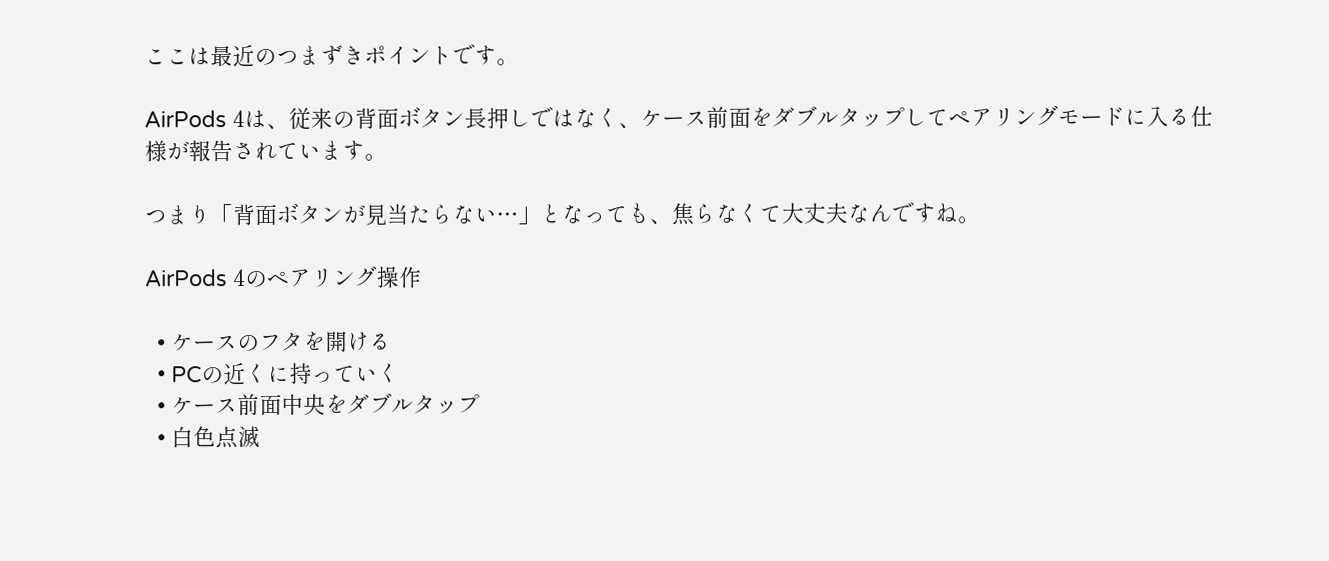ここは最近のつまずきポイントです。

AirPods 4は、従来の背面ボタン長押しではなく、ケース前面をダブルタップしてペアリングモードに入る仕様が報告されています。

つまり「背面ボタンが見当たらない…」となっても、焦らなくて大丈夫なんですね。

AirPods 4のペアリング操作

  • ケースのフタを開ける
  • PCの近くに持っていく
  • ケース前面中央をダブルタップ
  • 白色点滅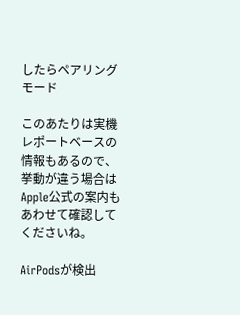したらペアリングモード

このあたりは実機レポートベースの情報もあるので、挙動が違う場合はApple公式の案内もあわせて確認してくださいね。

AirPodsが検出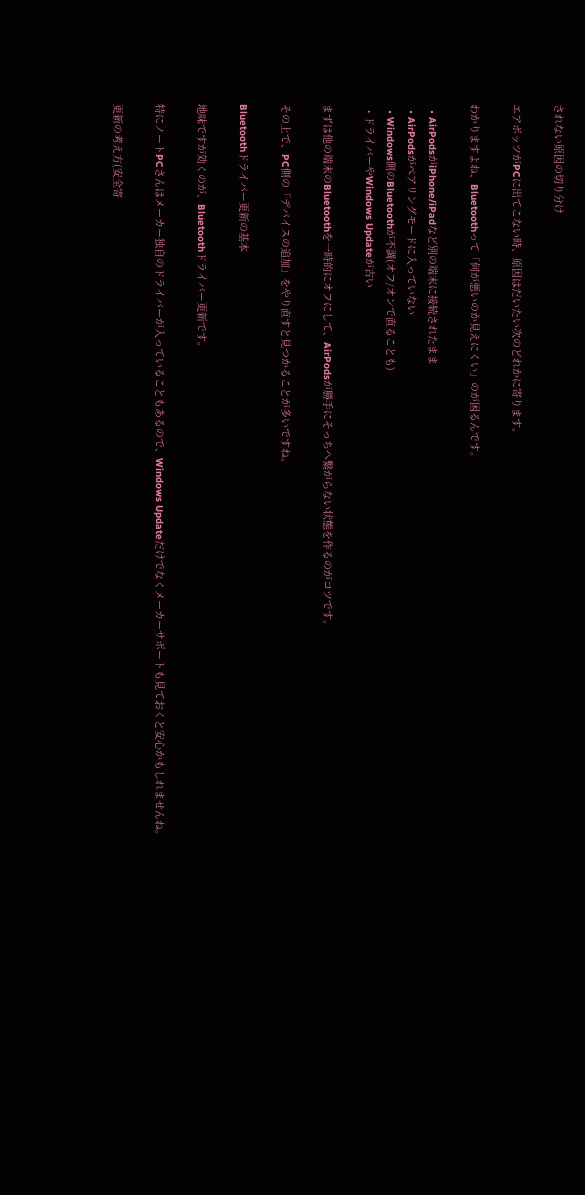されない原因の切り分け

エアポッツがPCに出てこない時、原因はだいたい次のどれかに寄ります。

わかりますよね、Bluetoothって「何が悪いのか見えにくい」のが困るんです。

  • AirPodsがiPhone/iPadなど別の端末に接続されたまま
  • AirPodsがペアリングモードに入っていない
  • Windows側のBluetoothが不調(オフ/オンで直ることも)
  • ドライバーやWindows Updateが古い

まずは他の端末のBluetoothを一時的にオフにして、AirPodsが勝手にそっちへ繋がらない状態を作るのがコツです。

その上で、PC側の「デバイスの追加」をやり直すと見つかることが多いですね。

Bluetoothドライバー更新の基本

地味ですが効くのが、Bluetoothドライバー更新です。

特にノートPCさんはメーカー独自のドライバーが入っていることもあるので、Windows Updateだけでなくメーカーサポートも見ておくと安心かもしれませんね。

更新の考え方(安全寄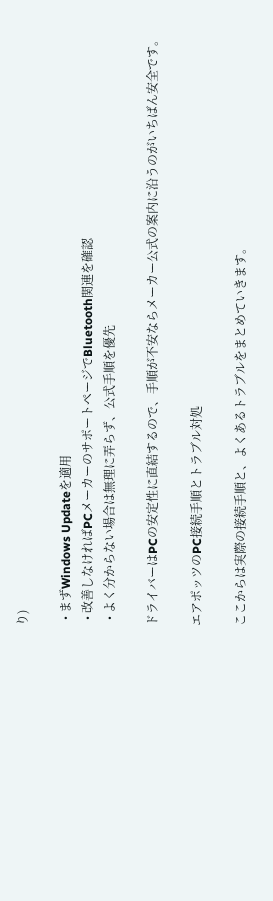り)

  • まずWindows Updateを適用
  • 改善しなければPCメーカーのサポートページでBluetooth関連を確認
  • よく分からない場合は無理に弄らず、公式手順を優先

ドライバーはPCの安定性に直結するので、手順が不安ならメーカー公式の案内に沿うのがいちばん安全です。

エアポッツのPC接続手順とトラブル対処

ここからは実際の接続手順と、よくあるトラブルをまとめていきます。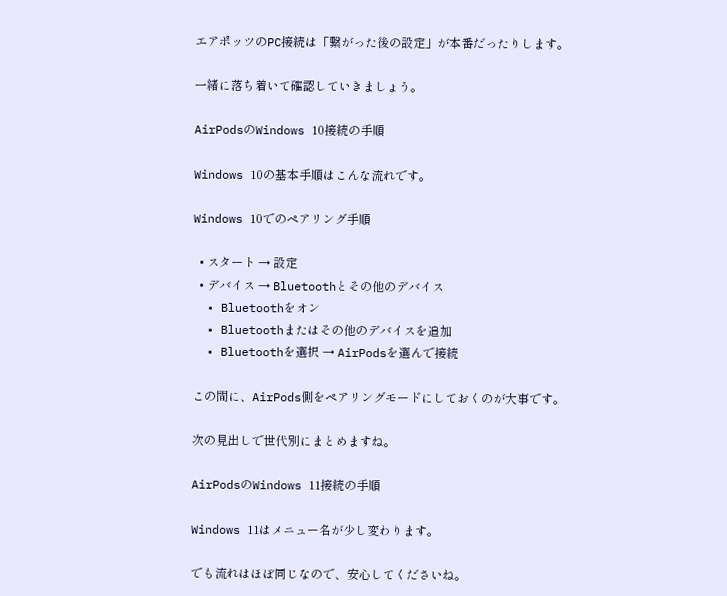エアポッツのPC接続は「繋がった後の設定」が本番だったりします。

一緒に落ち着いて確認していきましょう。

AirPodsのWindows 10接続の手順

Windows 10の基本手順はこんな流れです。

Windows 10でのペアリング手順

  • スタート → 設定
  • デバイス → Bluetoothとその他のデバイス
  • Bluetoothをオン
  • Bluetoothまたはその他のデバイスを追加
  • Bluetoothを選択 → AirPodsを選んで接続

この間に、AirPods側をペアリングモードにしておくのが大事です。

次の見出しで世代別にまとめますね。

AirPodsのWindows 11接続の手順

Windows 11はメニュー名が少し変わります。

でも流れはほぼ同じなので、安心してくださいね。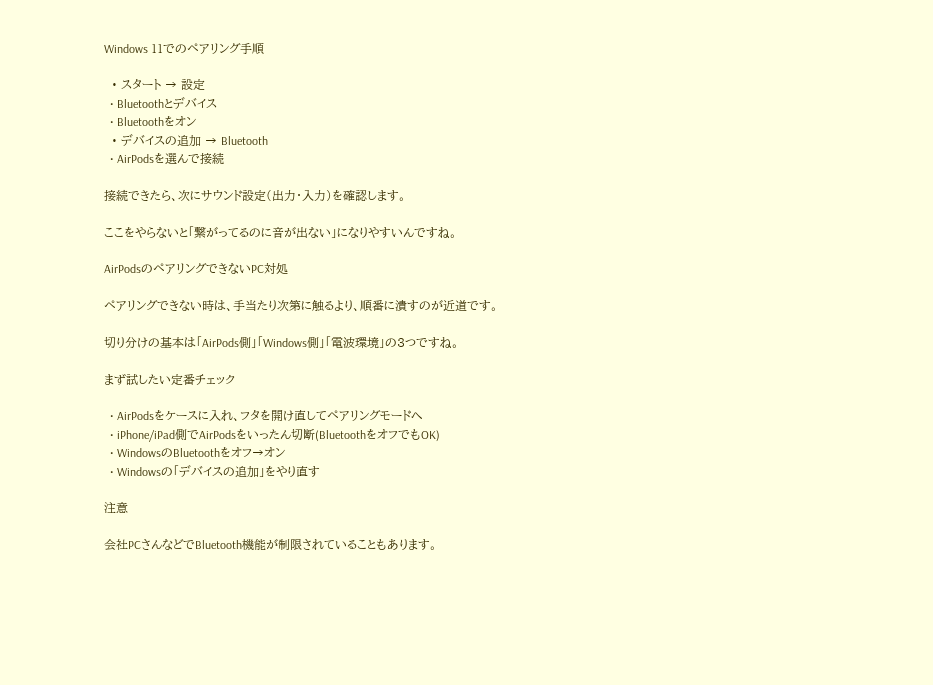Windows 11でのペアリング手順

  • スタート → 設定
  • Bluetoothとデバイス
  • Bluetoothをオン
  • デバイスの追加 → Bluetooth
  • AirPodsを選んで接続

接続できたら、次にサウンド設定(出力・入力)を確認します。

ここをやらないと「繋がってるのに音が出ない」になりやすいんですね。

AirPodsのペアリングできないPC対処

ペアリングできない時は、手当たり次第に触るより、順番に潰すのが近道です。

切り分けの基本は「AirPods側」「Windows側」「電波環境」の3つですね。

まず試したい定番チェック

  • AirPodsをケースに入れ、フタを開け直してペアリングモードへ
  • iPhone/iPad側でAirPodsをいったん切断(BluetoothをオフでもOK)
  • WindowsのBluetoothをオフ→オン
  • Windowsの「デバイスの追加」をやり直す

注意

会社PCさんなどでBluetooth機能が制限されていることもあります。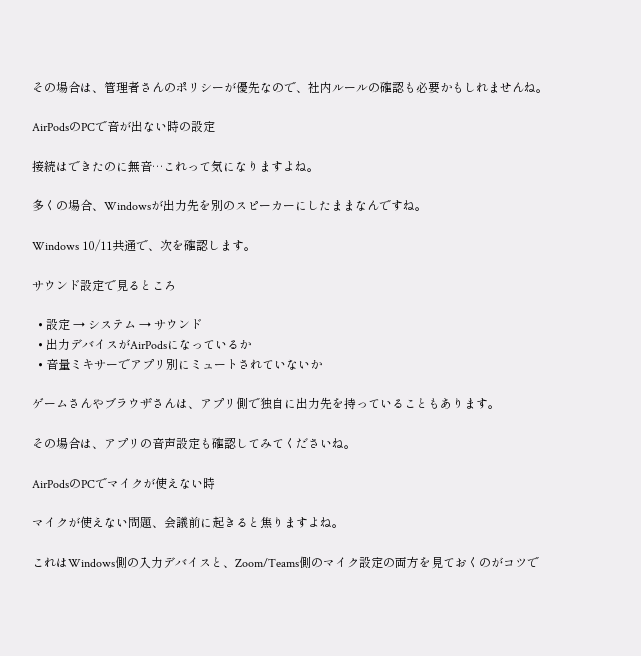その場合は、管理者さんのポリシーが優先なので、社内ルールの確認も必要かもしれませんね。

AirPodsのPCで音が出ない時の設定

接続はできたのに無音…これって気になりますよね。

多くの場合、Windowsが出力先を別のスピーカーにしたままなんですね。

Windows 10/11共通で、次を確認します。

サウンド設定で見るところ

  • 設定 → システム → サウンド
  • 出力デバイスがAirPodsになっているか
  • 音量ミキサーでアプリ別にミュートされていないか

ゲームさんやブラウザさんは、アプリ側で独自に出力先を持っていることもあります。

その場合は、アプリの音声設定も確認してみてくださいね。

AirPodsのPCでマイクが使えない時

マイクが使えない問題、会議前に起きると焦りますよね。

これはWindows側の入力デバイスと、Zoom/Teams側のマイク設定の両方を見ておくのがコツで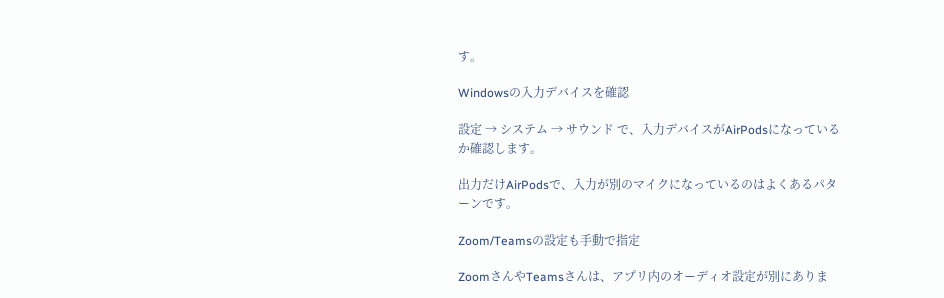す。

Windowsの入力デバイスを確認

設定 → システム → サウンド で、入力デバイスがAirPodsになっているか確認します。

出力だけAirPodsで、入力が別のマイクになっているのはよくあるパターンです。

Zoom/Teamsの設定も手動で指定

ZoomさんやTeamsさんは、アプリ内のオーディオ設定が別にありま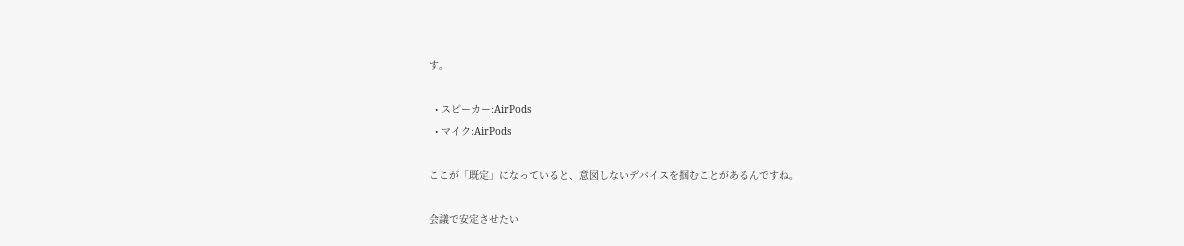す。

  • スピーカー:AirPods
  • マイク:AirPods

ここが「既定」になっていると、意図しないデバイスを掴むことがあるんですね。

会議で安定させたい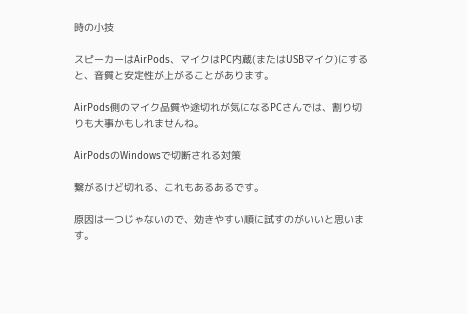時の小技

スピーカーはAirPods、マイクはPC内蔵(またはUSBマイク)にすると、音質と安定性が上がることがあります。

AirPods側のマイク品質や途切れが気になるPCさんでは、割り切りも大事かもしれませんね。

AirPodsのWindowsで切断される対策

繋がるけど切れる、これもあるあるです。

原因は一つじゃないので、効きやすい順に試すのがいいと思います。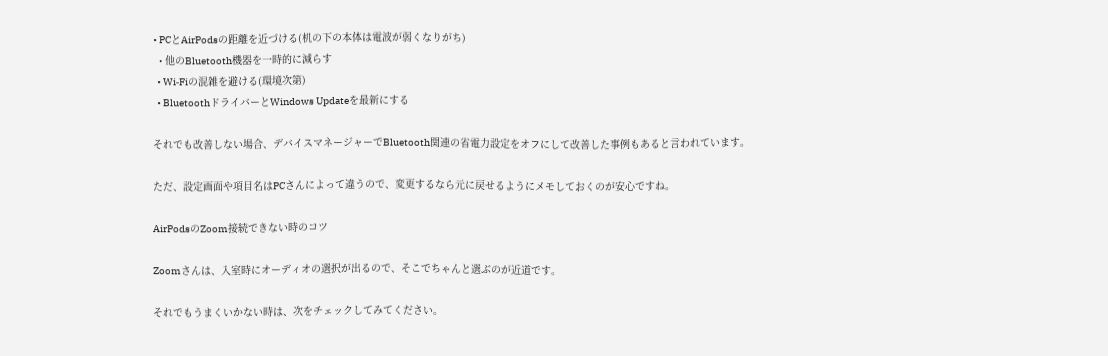• PCとAirPodsの距離を近づける(机の下の本体は電波が弱くなりがち)
  • 他のBluetooth機器を一時的に減らす
  • Wi‑Fiの混雑を避ける(環境次第)
  • BluetoothドライバーとWindows Updateを最新にする

それでも改善しない場合、デバイスマネージャーでBluetooth関連の省電力設定をオフにして改善した事例もあると言われています。

ただ、設定画面や項目名はPCさんによって違うので、変更するなら元に戻せるようにメモしておくのが安心ですね。

AirPodsのZoom接続できない時のコツ

Zoomさんは、入室時にオーディオの選択が出るので、そこでちゃんと選ぶのが近道です。

それでもうまくいかない時は、次をチェックしてみてください。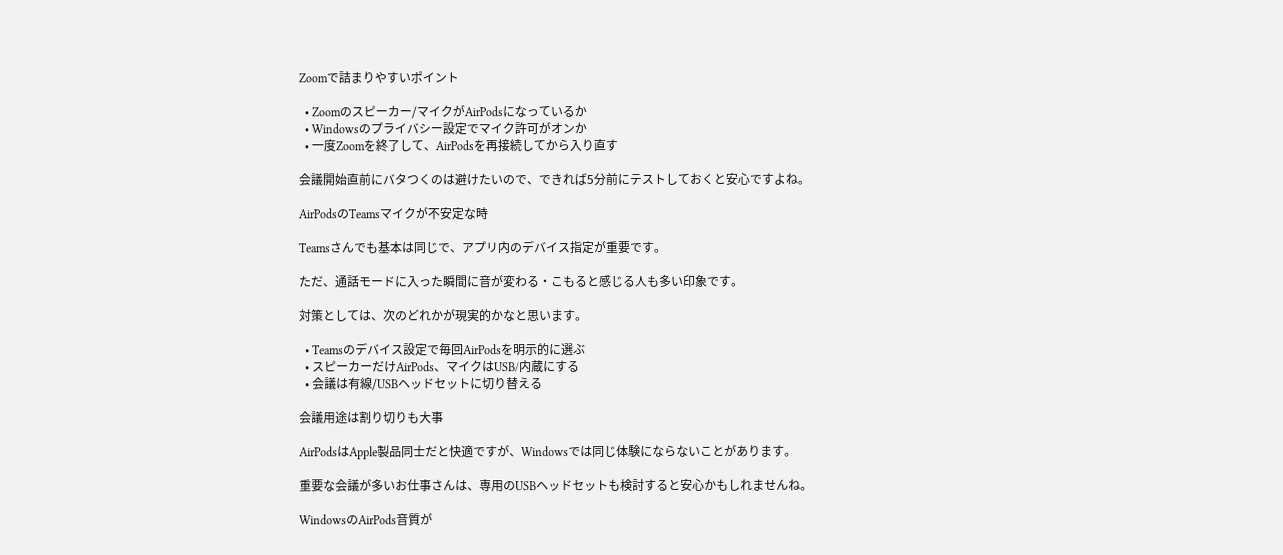Zoomで詰まりやすいポイント

  • Zoomのスピーカー/マイクがAirPodsになっているか
  • Windowsのプライバシー設定でマイク許可がオンか
  • 一度Zoomを終了して、AirPodsを再接続してから入り直す

会議開始直前にバタつくのは避けたいので、できれば5分前にテストしておくと安心ですよね。

AirPodsのTeamsマイクが不安定な時

Teamsさんでも基本は同じで、アプリ内のデバイス指定が重要です。

ただ、通話モードに入った瞬間に音が変わる・こもると感じる人も多い印象です。

対策としては、次のどれかが現実的かなと思います。

  • Teamsのデバイス設定で毎回AirPodsを明示的に選ぶ
  • スピーカーだけAirPods、マイクはUSB/内蔵にする
  • 会議は有線/USBヘッドセットに切り替える

会議用途は割り切りも大事

AirPodsはApple製品同士だと快適ですが、Windowsでは同じ体験にならないことがあります。

重要な会議が多いお仕事さんは、専用のUSBヘッドセットも検討すると安心かもしれませんね。

WindowsのAirPods音質が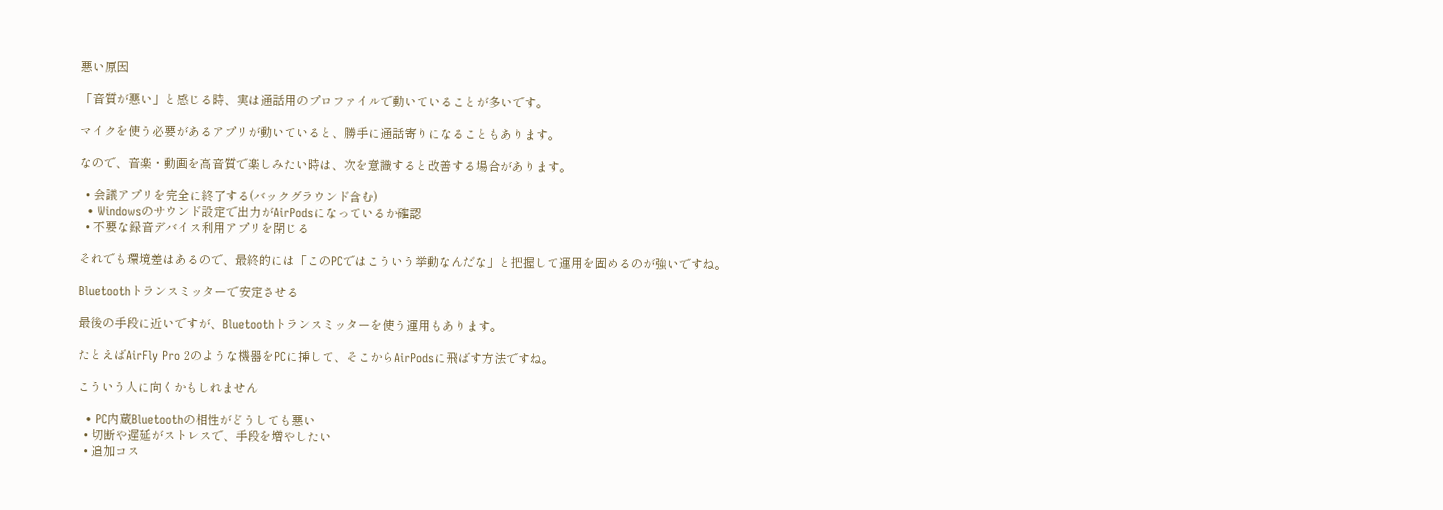悪い原因

「音質が悪い」と感じる時、実は通話用のプロファイルで動いていることが多いです。

マイクを使う必要があるアプリが動いていると、勝手に通話寄りになることもあります。

なので、音楽・動画を高音質で楽しみたい時は、次を意識すると改善する場合があります。

  • 会議アプリを完全に終了する(バックグラウンド含む)
  • Windowsのサウンド設定で出力がAirPodsになっているか確認
  • 不要な録音デバイス利用アプリを閉じる

それでも環境差はあるので、最終的には「このPCではこういう挙動なんだな」と把握して運用を固めるのが強いですね。

Bluetoothトランスミッターで安定させる

最後の手段に近いですが、Bluetoothトランスミッターを使う運用もあります。

たとえばAirFly Pro 2のような機器をPCに挿して、そこからAirPodsに飛ばす方法ですね。

こういう人に向くかもしれません

  • PC内蔵Bluetoothの相性がどうしても悪い
  • 切断や遅延がストレスで、手段を増やしたい
  • 追加コス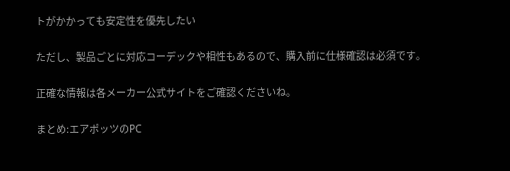トがかかっても安定性を優先したい

ただし、製品ごとに対応コーデックや相性もあるので、購入前に仕様確認は必須です。

正確な情報は各メーカー公式サイトをご確認くださいね。

まとめ:エアポッツのPC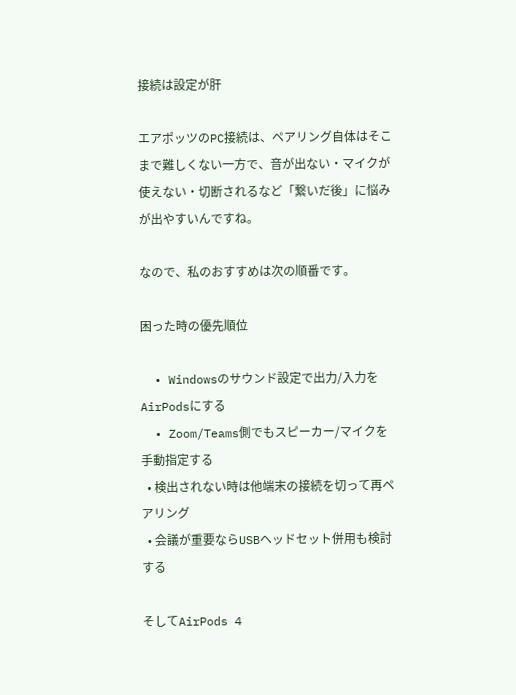接続は設定が肝

エアポッツのPC接続は、ペアリング自体はそこまで難しくない一方で、音が出ない・マイクが使えない・切断されるなど「繋いだ後」に悩みが出やすいんですね。

なので、私のおすすめは次の順番です。

困った時の優先順位

  • Windowsのサウンド設定で出力/入力をAirPodsにする
  • Zoom/Teams側でもスピーカー/マイクを手動指定する
  • 検出されない時は他端末の接続を切って再ペアリング
  • 会議が重要ならUSBヘッドセット併用も検討する

そしてAirPods 4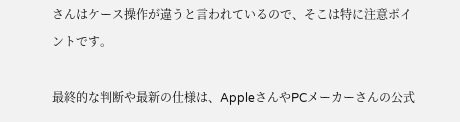さんはケース操作が違うと言われているので、そこは特に注意ポイントです。

最終的な判断や最新の仕様は、AppleさんやPCメーカーさんの公式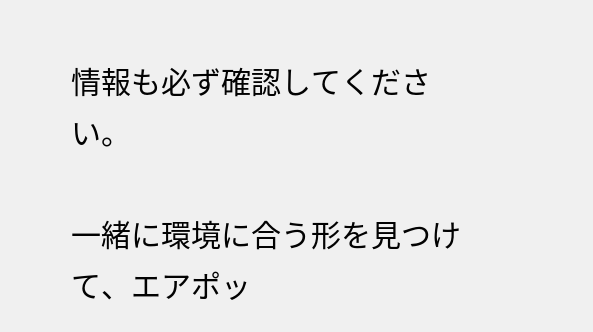情報も必ず確認してください。

一緒に環境に合う形を見つけて、エアポッ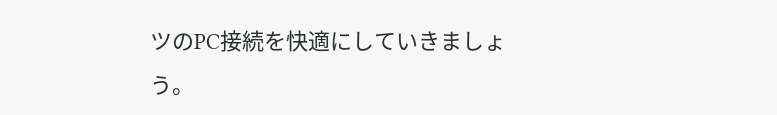ツのPC接続を快適にしていきましょう。